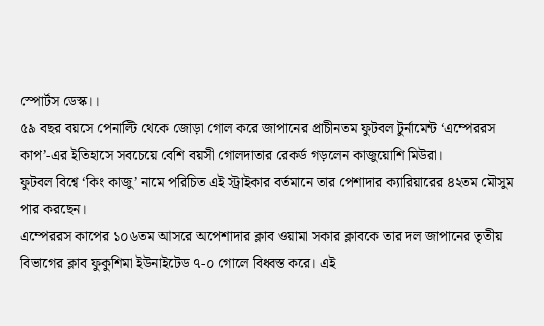স্পোর্টস ডেস্ক।।
৫৯ বছর বয়সে পেনাল্টি থেকে জোড়া গোল করে জাপানের প্রাচীনতম ফুটবল টুর্নামেন্ট ‘এম্পেররস কাপ’-এর ইতিহাসে সবচেয়ে বেশি বয়সী গোলদাতার রেকর্ড গড়লেন কাজুয়োশি মিউরা।
ফুটবল বিশ্বে ‘কিং কাজু’ নামে পরিচিত এই স্ট্রাইকার বর্তমানে তার পেশাদার ক্যারিয়ারের ৪২তম মৌসুম পার করছেন।
এম্পেররস কাপের ১০৬তম আসরে অপেশাদার ক্লাব ওয়ামা সকার ক্লাবকে তার দল জাপানের তৃতীয় বিভাগের ক্লাব ফুকুশিমা ইউনাইটেড ৭-০ গোলে বিধ্বস্ত করে। এই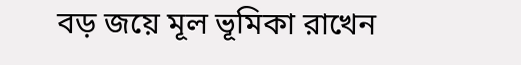বড় জয়ে মূল ভূমিকা রাখেন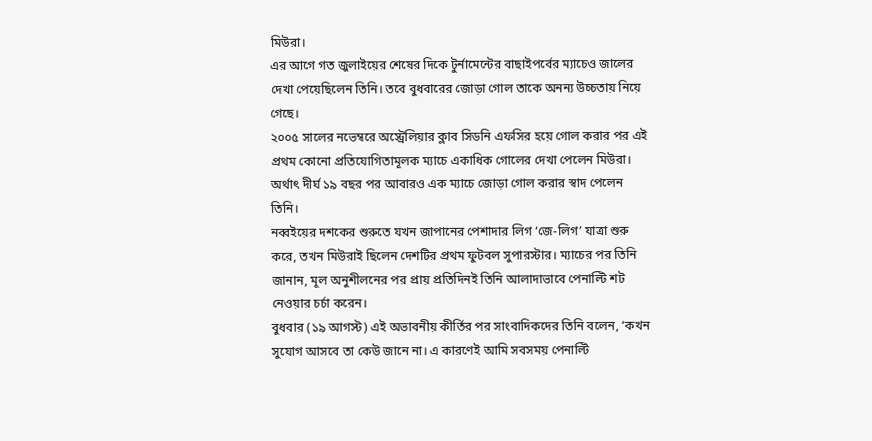মিউরা।
এর আগে গত জুলাইয়ের শেষের দিকে টুর্নামেন্টের বাছাইপর্বের ম্যাচেও জালের দেখা পেয়েছিলেন তিনি। তবে বুধবারের জোড়া গোল তাকে অনন্য উচ্চতায় নিয়ে গেছে।
২০০৫ সালের নভেম্বরে অস্ট্রেলিয়ার ক্লাব সিডনি এফসির হয়ে গোল করার পর এই প্রথম কোনো প্রতিযোগিতামূলক ম্যাচে একাধিক গোলের দেখা পেলেন মিউরা। অর্থাৎ দীর্ঘ ১৯ বছর পর আবারও এক ম্যাচে জোড়া গোল করার স্বাদ পেলেন তিনি।
নব্বইয়ের দশকের শুরুতে যখন জাপানের পেশাদার লিগ ‘জে-লিগ’ যাত্রা শুরু করে, তখন মিউরাই ছিলেন দেশটির প্রথম ফুটবল সুপারস্টার। ম্যাচের পর তিনি জানান, মূল অনুশীলনের পর প্রায় প্রতিদিনই তিনি আলাদাভাবে পেনাল্টি শট নেওয়ার চর্চা করেন।
বুধবার (১৯ আগস্ট) এই অভাবনীয় কীর্তির পর সাংবাদিকদের তিনি বলেন, ‘কখন সুযোগ আসবে তা কেউ জানে না। এ কারণেই আমি সবসময় পেনাল্টি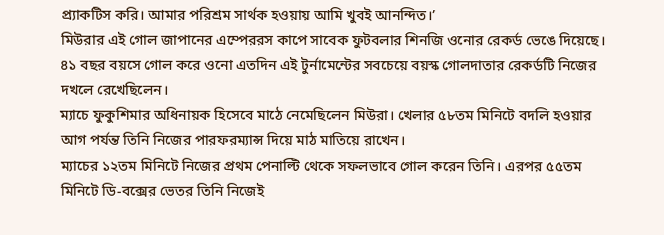প্র্যাকটিস করি। আমার পরিশ্রম সার্থক হওয়ায় আমি খুবই আনন্দিত।’
মিউরার এই গোল জাপানের এম্পেররস কাপে সাবেক ফুটবলার শিনজি ওনোর রেকর্ড ভেঙে দিয়েছে। ৪১ বছর বয়সে গোল করে ওনো এতদিন এই টুর্নামেন্টের সবচেয়ে বয়স্ক গোলদাতার রেকর্ডটি নিজের দখলে রেখেছিলেন।
ম্যাচে ফুকুশিমার অধিনায়ক হিসেবে মাঠে নেমেছিলেন মিউরা। খেলার ৫৮তম মিনিটে বদলি হওয়ার আগ পর্যন্ত তিনি নিজের পারফরম্যান্স দিয়ে মাঠ মাতিয়ে রাখেন।
ম্যাচের ১২তম মিনিটে নিজের প্রথম পেনাল্টি থেকে সফলভাবে গোল করেন তিনি। এরপর ৫৫তম মিনিটে ডি-বক্সের ভেতর তিনি নিজেই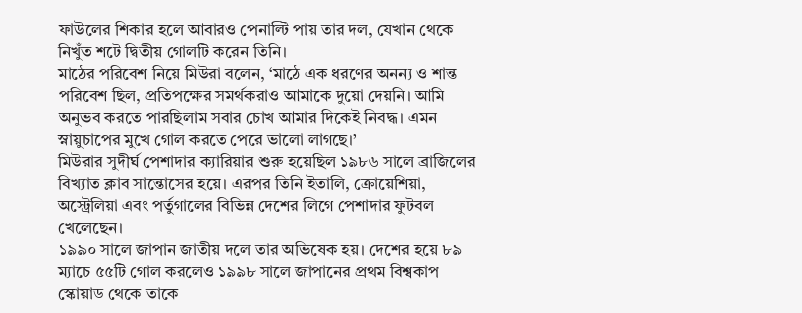ফাউলের শিকার হলে আবারও পেনাল্টি পায় তার দল, যেখান থেকে নিখুঁত শটে দ্বিতীয় গোলটি করেন তিনি।
মাঠের পরিবেশ নিয়ে মিউরা বলেন, ‘মাঠে এক ধরণের অনন্য ও শান্ত পরিবেশ ছিল, প্রতিপক্ষের সমর্থকরাও আমাকে দুয়ো দেয়নি। আমি অনুভব করতে পারছিলাম সবার চোখ আমার দিকেই নিবদ্ধ। এমন স্নায়ুচাপের মুখে গোল করতে পেরে ভালো লাগছে।’
মিউরার সুদীর্ঘ পেশাদার ক্যারিয়ার শুরু হয়েছিল ১৯৮৬ সালে ব্রাজিলের বিখ্যাত ক্লাব সান্তোসের হয়ে। এরপর তিনি ইতালি, ক্রোয়েশিয়া, অস্ট্রেলিয়া এবং পর্তুগালের বিভিন্ন দেশের লিগে পেশাদার ফুটবল খেলেছেন।
১৯৯০ সালে জাপান জাতীয় দলে তার অভিষেক হয়। দেশের হয়ে ৮৯ ম্যাচে ৫৫টি গোল করলেও ১৯৯৮ সালে জাপানের প্রথম বিশ্বকাপ স্কোয়াড থেকে তাকে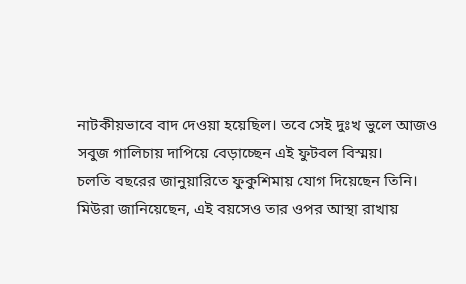নাটকীয়ভাবে বাদ দেওয়া হয়েছিল। তবে সেই দুঃখ ভুলে আজও সবুজ গালিচায় দাপিয়ে বেড়াচ্ছেন এই ফুটবল বিস্ময়।
চলতি বছরের জানুয়ারিতে ফুকুশিমায় যোগ দিয়েছেন তিনি। মিউরা জানিয়েছেন, এই বয়সেও তার ওপর আস্থা রাখায়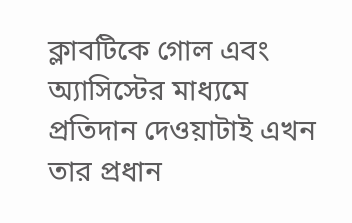ক্লাবটিকে গোল এবং অ্যাসিস্টের মাধ্যমে প্রতিদান দেওয়াটাই এখন তার প্রধান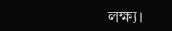লক্ষ্য।